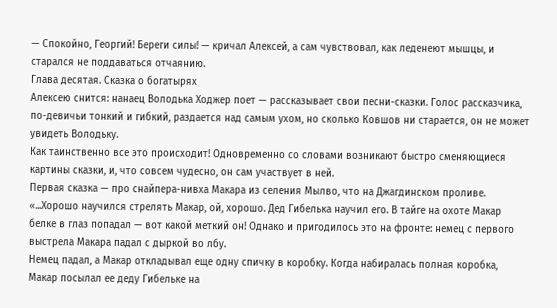— Спокойно, Георгий! Береги силы! — кричал Алексей, а сам чувствовал, как леденеют мышцы, и старался не поддаваться отчаянию.
Глава десятая. Сказка о богатырях
Алексею снится: нанаец Володька Ходжер поет — рассказывает свои песни-сказки. Голос рассказчика, по-девичьи тонкий и гибкий, раздается над самым ухом, но сколько Ковшов ни старается, он не может увидеть Володьку.
Как таинственно все это происходит! Одновременно со словами возникают быстро сменяющиеся картины сказки, и, что совсем чудесно, он сам участвует в ней.
Первая сказка — про снайпера-нивха Макара из селения Мылво, что на Джагдинском проливе.
«...Хорошо научился стрелять Макар, ой, хорошо. Дед Гибелька научил его. В тайге на охоте Макар белке в глаз попадал — вот какой меткий он! Однако и пригодилось это на фронте: немец с первого выстрела Макара падал с дыркой во лбу.
Немец падал, а Макар откладывал еще одну спичку в коробку. Когда набиралась полная коробка, Макар посылал ее деду Гибельке на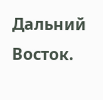Дальний Восток.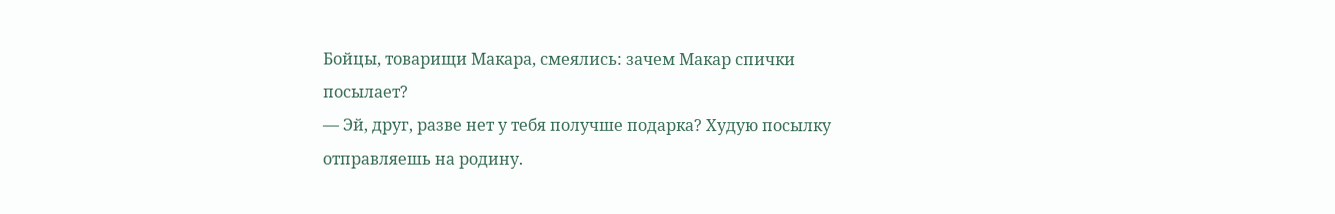Бойцы, товарищи Макара, смеялись: зачем Макар спички посылает?
— Эй, друг, разве нет у тебя получше подарка? Худую посылку отправляешь на родину.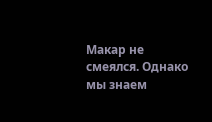Макар не смеялся. Однако мы знаем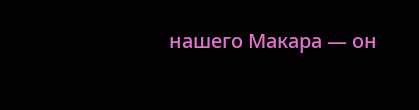нашего Макара — он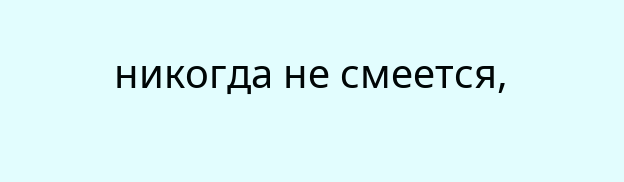никогда не смеется,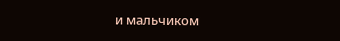и мальчиком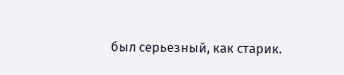был серьезный, как старик.